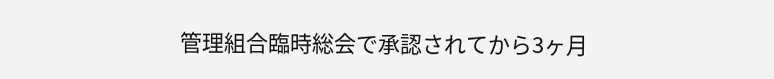管理組合臨時総会で承認されてから3ヶ月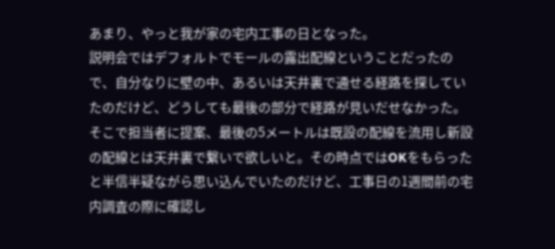あまり、やっと我が家の宅内工事の日となった。
説明会ではデフォルトでモールの露出配線ということだったので、自分なりに壁の中、あるいは天井裏で通せる経路を探していたのだけど、どうしても最後の部分で経路が見いだせなかった。そこで担当者に提案、最後の5メートルは既設の配線を流用し新設の配線とは天井裏で繋いで欲しいと。その時点ではOKをもらったと半信半疑ながら思い込んでいたのだけど、工事日の1週間前の宅内調査の際に確認し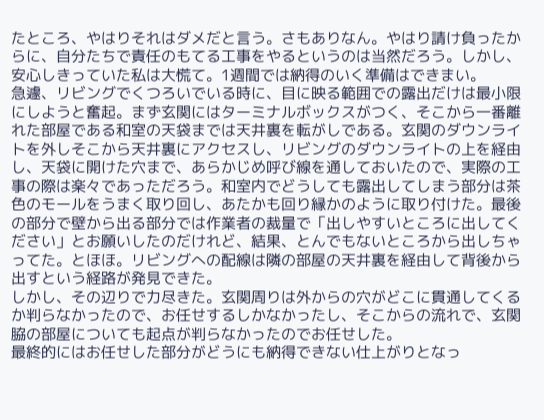たところ、やはりそれはダメだと言う。さもありなん。やはり請け負ったからに、自分たちで責任のもてる工事をやるというのは当然だろう。しかし、安心しきっていた私は大慌て。1週間では納得のいく準備はできまい。
急遽、リビングでくつろいでいる時に、目に映る範囲での露出だけは最小限にしようと奮起。まず玄関にはターミナルボックスがつく、そこから一番離れた部屋である和室の天袋までは天井裏を転がしである。玄関のダウンライトを外しそこから天井裏にアクセスし、リビングのダウンライトの上を経由し、天袋に開けた穴まで、あらかじめ呼び線を通しておいたので、実際の工事の際は楽々であっただろう。和室内でどうしても露出してしまう部分は茶色のモールをうまく取り回し、あたかも回り縁かのように取り付けた。最後の部分で壁から出る部分では作業者の裁量で「出しやすいところに出してください」とお願いしたのだけれど、結果、とんでもないところから出しちゃってた。とほほ。リビングへの配線は隣の部屋の天井裏を経由して背後から出すという経路が発見できた。
しかし、その辺りで力尽きた。玄関周りは外からの穴がどこに貫通してくるか判らなかったので、お任せするしかなかったし、そこからの流れで、玄関脇の部屋についても起点が判らなかったのでお任せした。
最終的にはお任せした部分がどうにも納得できない仕上がりとなっ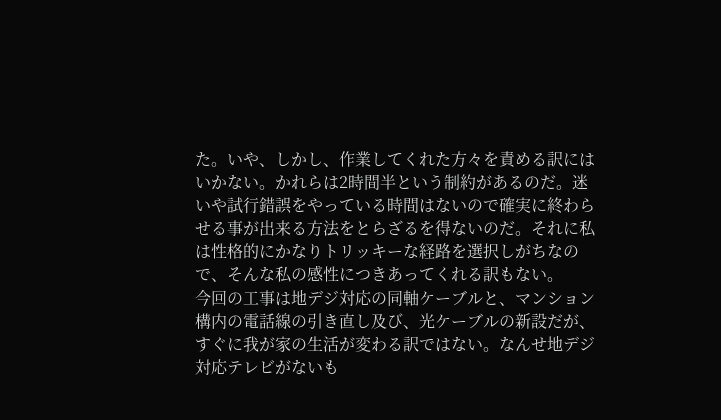た。いや、しかし、作業してくれた方々を責める訳にはいかない。かれらは2時間半という制約があるのだ。迷いや試行錯誤をやっている時間はないので確実に終わらせる事が出来る方法をとらざるを得ないのだ。それに私は性格的にかなりトリッキーな経路を選択しがちなので、そんな私の感性につきあってくれる訳もない。
今回の工事は地デジ対応の同軸ケーブルと、マンション構内の電話線の引き直し及び、光ケーブルの新設だが、すぐに我が家の生活が変わる訳ではない。なんせ地デジ対応テレビがないも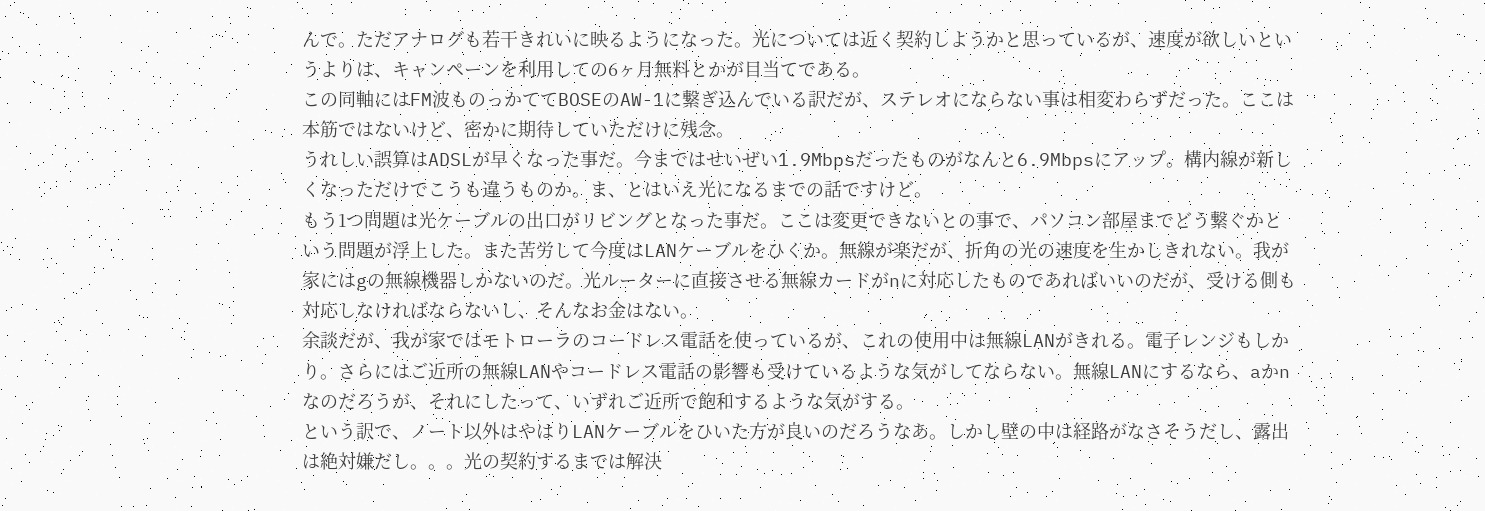んで。ただアナログも若干きれいに映るようになった。光については近く契約しようかと思っているが、速度が欲しいというよりは、キャンペーンを利用しての6ヶ月無料とかが目当てである。
この同軸にはFM波ものっかててBOSEのAW-1に繋ぎ込んでいる訳だが、ステレオにならない事は相変わらずだった。ここは本筋ではないけど、密かに期待していただけに残念。
うれしい誤算はADSLが早くなった事だ。今まではせいぜい1.9Mbpsだったものがなんと6.9Mbpsにアップ。構内線が新しくなっただけでこうも違うものか。ま、とはいえ光になるまでの話ですけど。
もう1つ問題は光ケーブルの出口がリビングとなった事だ。ここは変更できないとの事で、パソコン部屋までどう繋ぐかという問題が浮上した。また苦労して今度はLANケーブルをひくか。無線が楽だが、折角の光の速度を生かしきれない。我が家にはgの無線機器しかないのだ。光ルーターに直接させる無線カードがnに対応したものであればいいのだが、受ける側も対応しなければならないし、そんなお金はない。
余談だが、我が家ではモトローラのコードレス電話を使っているが、これの使用中は無線LANがきれる。電子レンジもしかり。さらにはご近所の無線LANやコードレス電話の影響も受けているような気がしてならない。無線LANにするなら、aかnなのだろうが、それにしたって、いずれご近所で飽和するような気がする。
という訳で、ノート以外はやはりLANケーブルをひいた方が良いのだろうなあ。しかし壁の中は経路がなさそうだし、露出は絶対嫌だし。。。光の契約するまでは解決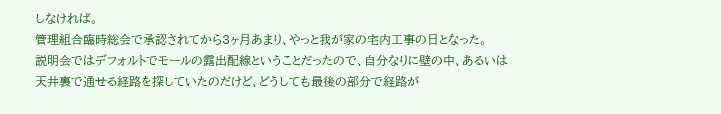しなければ。
管理組合臨時総会で承認されてから3ヶ月あまり、やっと我が家の宅内工事の日となった。
説明会ではデフォルトでモールの露出配線ということだったので、自分なりに壁の中、あるいは天井裏で通せる経路を探していたのだけど、どうしても最後の部分で経路が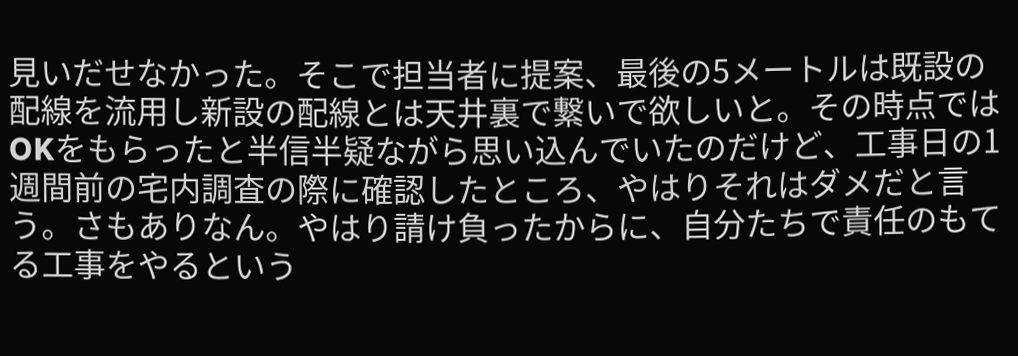見いだせなかった。そこで担当者に提案、最後の5メートルは既設の配線を流用し新設の配線とは天井裏で繋いで欲しいと。その時点ではOKをもらったと半信半疑ながら思い込んでいたのだけど、工事日の1週間前の宅内調査の際に確認したところ、やはりそれはダメだと言う。さもありなん。やはり請け負ったからに、自分たちで責任のもてる工事をやるという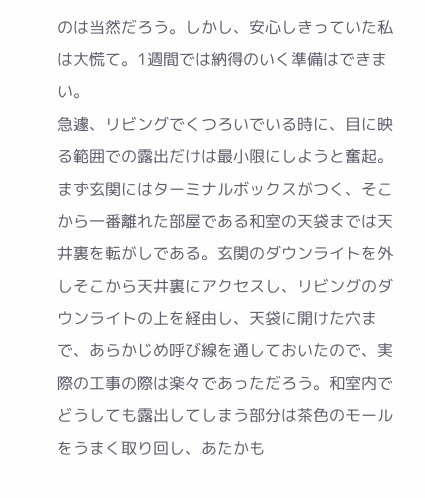のは当然だろう。しかし、安心しきっていた私は大慌て。1週間では納得のいく準備はできまい。
急遽、リビングでくつろいでいる時に、目に映る範囲での露出だけは最小限にしようと奮起。まず玄関にはターミナルボックスがつく、そこから一番離れた部屋である和室の天袋までは天井裏を転がしである。玄関のダウンライトを外しそこから天井裏にアクセスし、リビングのダウンライトの上を経由し、天袋に開けた穴まで、あらかじめ呼び線を通しておいたので、実際の工事の際は楽々であっただろう。和室内でどうしても露出してしまう部分は茶色のモールをうまく取り回し、あたかも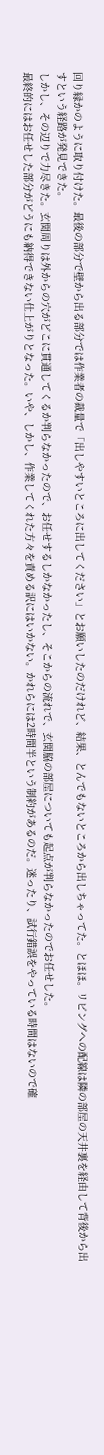回り縁かのように取り付けた。最後の部分で壁から出る部分では作業者の裁量で「出しやすいところに出してください」とお願いしたのだけれど、結果、とんでもないところから出しちゃってた。とほほ。リビングへの配線は隣の部屋の天井裏を経由して背後から出すという経路が発見できた。
しかし、その辺りで力尽きた。玄関周りは外からの穴がどこに貫通してくるか判らなかったので、お任せするしかなかったし、そこからの流れで、玄関脇の部屋についても起点が判らなかったのでお任せした。
最終的にはお任せした部分がどうにも納得できない仕上がりとなった。いや、しかし、作業してくれた方々を責める訳にはいかない。かれらには2時間半という制約があるのだ。迷ったり、試行錯誤をやっている時間はないので確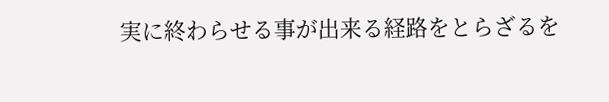実に終わらせる事が出来る経路をとらざるを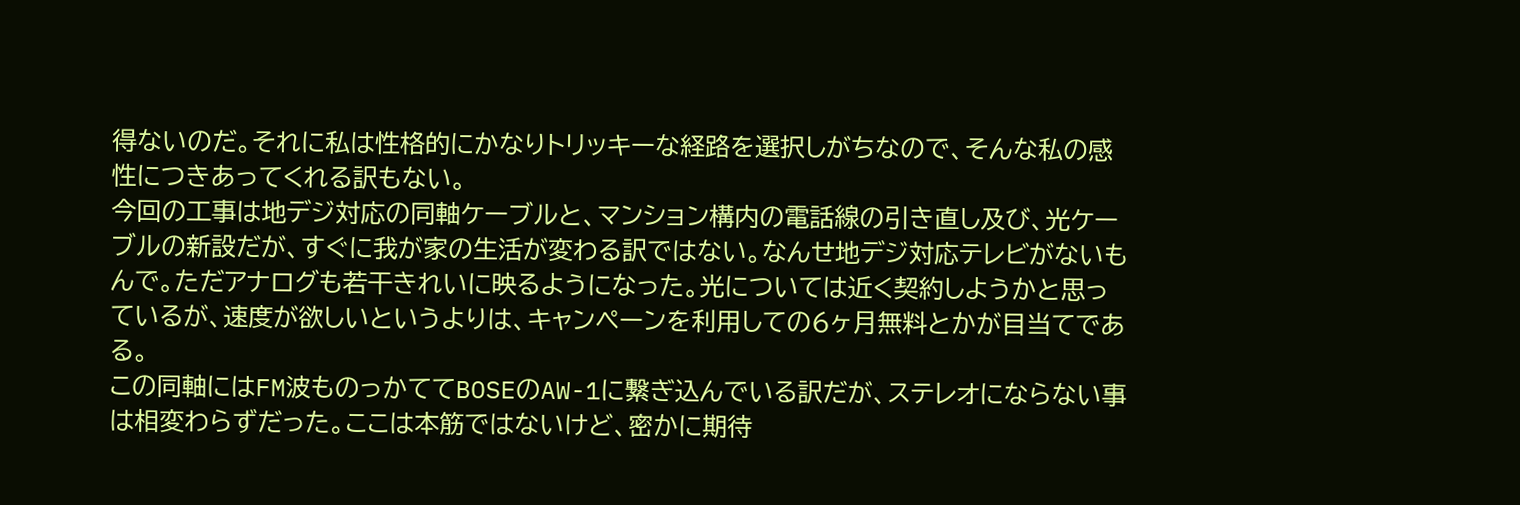得ないのだ。それに私は性格的にかなりトリッキーな経路を選択しがちなので、そんな私の感性につきあってくれる訳もない。
今回の工事は地デジ対応の同軸ケーブルと、マンション構内の電話線の引き直し及び、光ケーブルの新設だが、すぐに我が家の生活が変わる訳ではない。なんせ地デジ対応テレビがないもんで。ただアナログも若干きれいに映るようになった。光については近く契約しようかと思っているが、速度が欲しいというよりは、キャンペーンを利用しての6ヶ月無料とかが目当てである。
この同軸にはFM波ものっかててBOSEのAW-1に繋ぎ込んでいる訳だが、ステレオにならない事は相変わらずだった。ここは本筋ではないけど、密かに期待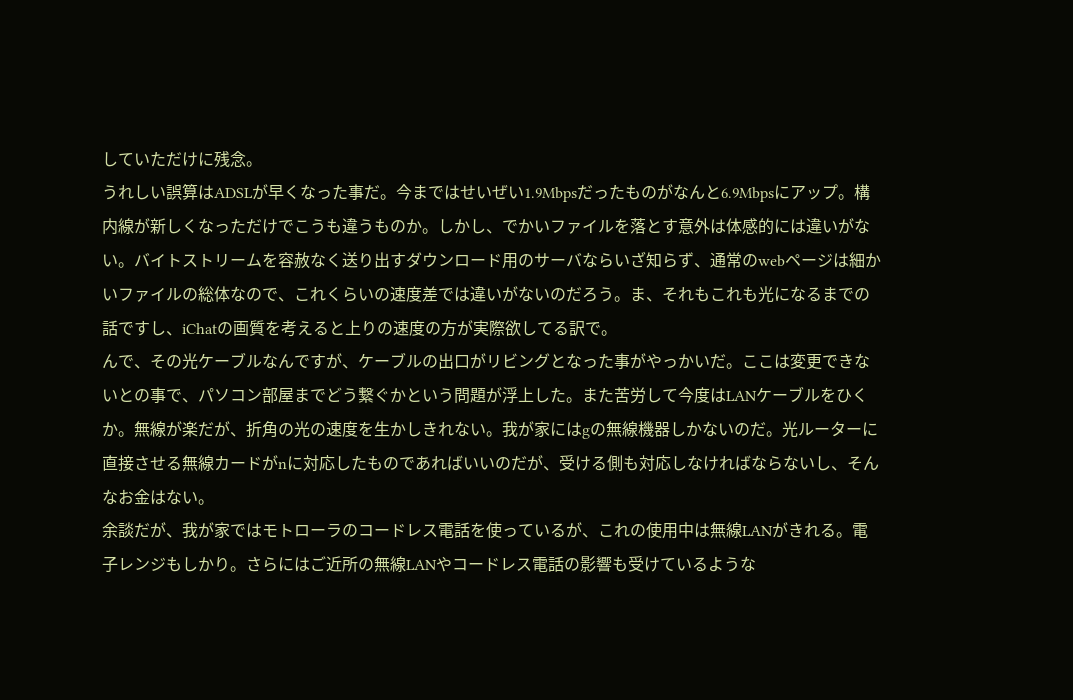していただけに残念。
うれしい誤算はADSLが早くなった事だ。今まではせいぜい1.9Mbpsだったものがなんと6.9Mbpsにアップ。構内線が新しくなっただけでこうも違うものか。しかし、でかいファイルを落とす意外は体感的には違いがない。バイトストリームを容赦なく送り出すダウンロード用のサーバならいざ知らず、通常のwebページは細かいファイルの総体なので、これくらいの速度差では違いがないのだろう。ま、それもこれも光になるまでの話ですし、iChatの画質を考えると上りの速度の方が実際欲してる訳で。
んで、その光ケーブルなんですが、ケーブルの出口がリビングとなった事がやっかいだ。ここは変更できないとの事で、パソコン部屋までどう繋ぐかという問題が浮上した。また苦労して今度はLANケーブルをひくか。無線が楽だが、折角の光の速度を生かしきれない。我が家にはgの無線機器しかないのだ。光ルーターに直接させる無線カードがnに対応したものであればいいのだが、受ける側も対応しなければならないし、そんなお金はない。
余談だが、我が家ではモトローラのコードレス電話を使っているが、これの使用中は無線LANがきれる。電子レンジもしかり。さらにはご近所の無線LANやコードレス電話の影響も受けているような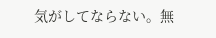気がしてならない。無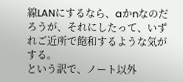線LANにするなら、aかnなのだろうが、それにしたって、いずれご近所で飽和するような気がする。
という訳で、ノート以外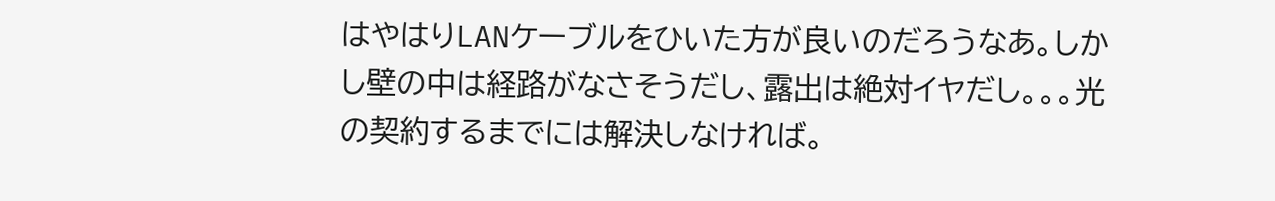はやはりLANケーブルをひいた方が良いのだろうなあ。しかし壁の中は経路がなさそうだし、露出は絶対イヤだし。。。光の契約するまでには解決しなければ。